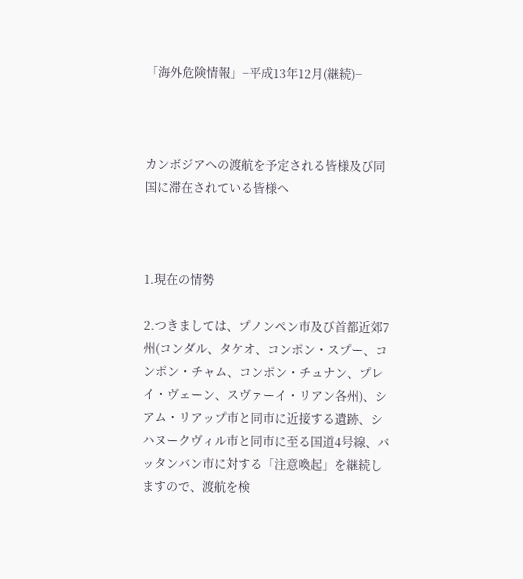「海外危険情報」−平成13年12月(継続)−



カンボジアへの渡航を予定される皆様及び同国に滞在されている皆様へ



1.現在の情勢

2.つきましては、プノンペン市及び首都近郊7州(コンダル、タケオ、コンポン・スプー、コンポン・チャム、コンポン・チュナン、プレイ・ヴェーン、スヴァーイ・リアン各州)、シアム・リアップ市と同市に近接する遺跡、シハヌークヴィル市と同市に至る国道4号線、バッタンバン市に対する「注意喚起」を継続しますので、渡航を検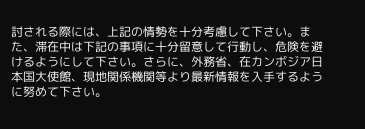討される際には、上記の情勢を十分考慮して下さい。また、滞在中は下記の事項に十分留意して行動し、危険を避けるようにして下さい。さらに、外務省、在カンボジア日本国大使館、現地関係機関等より最新情報を入手するように努めて下さい。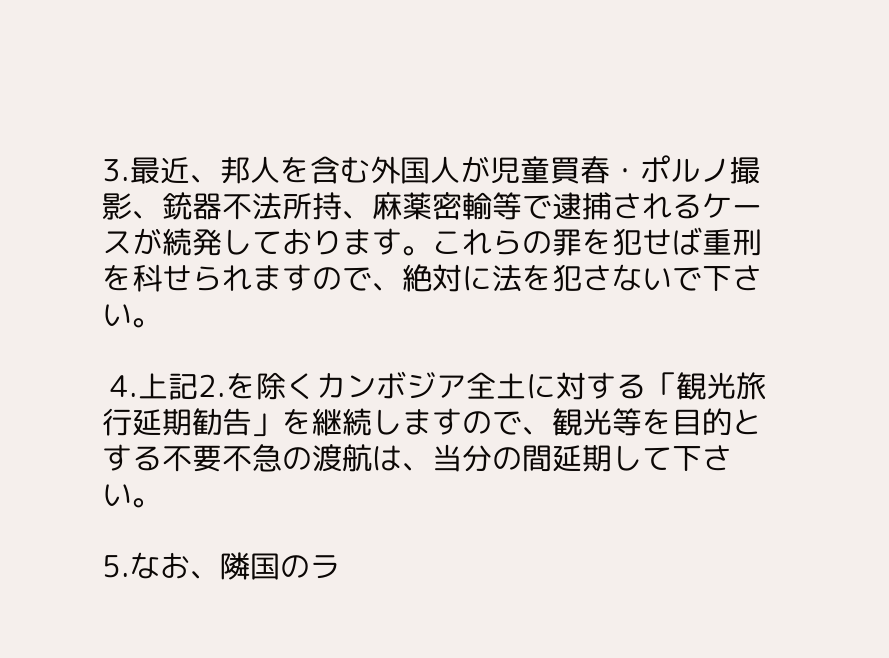3.最近、邦人を含む外国人が児童買春・ポルノ撮影、銃器不法所持、麻薬密輸等で逮捕されるケースが続発しております。これらの罪を犯せば重刑を科せられますので、絶対に法を犯さないで下さい。

 4.上記2.を除くカンボジア全土に対する「観光旅行延期勧告」を継続しますので、観光等を目的とする不要不急の渡航は、当分の間延期して下さい。

5.なお、隣国のラ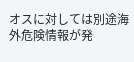オスに対しては別途海外危険情報が発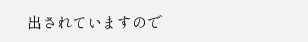出されていますので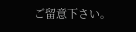ご留意下さい。